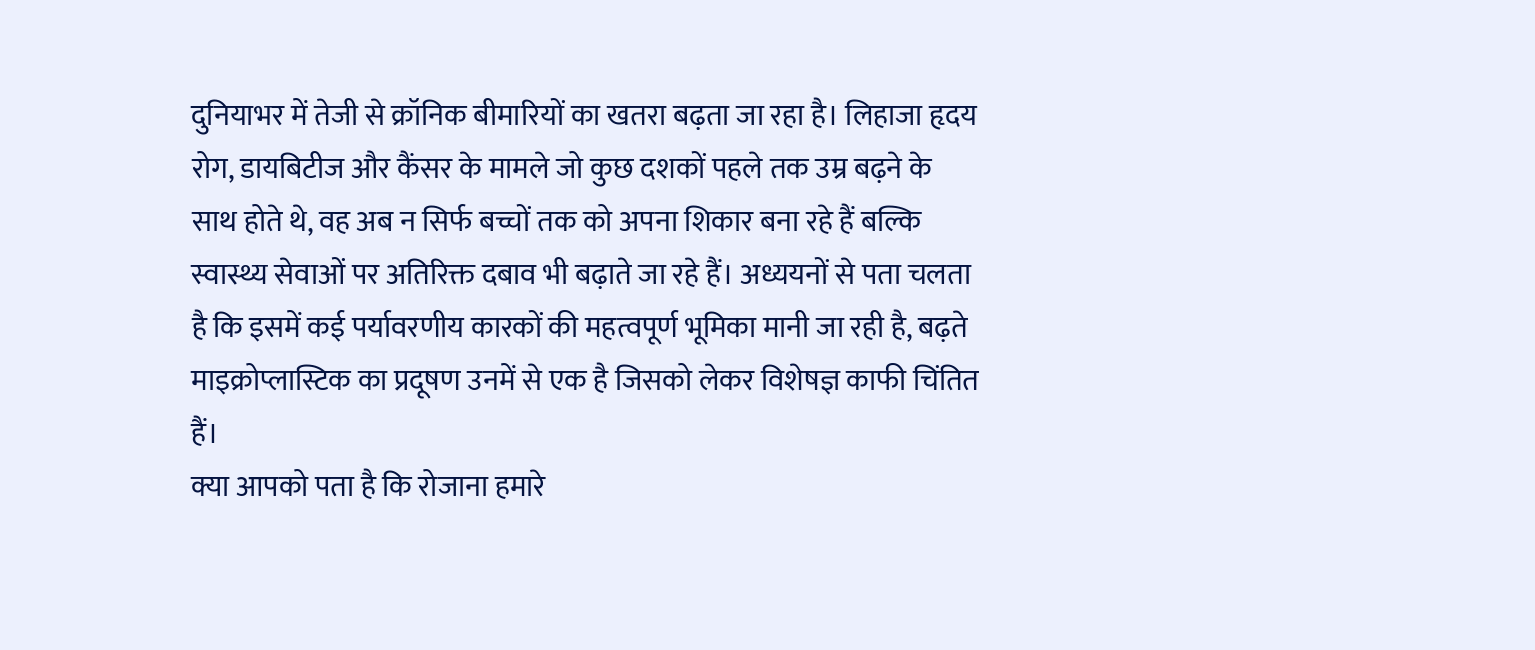दुनियाभर में तेजी से क्रॉनिक बीमारियों का खतरा बढ़ता जा रहा है। लिहाजा हृदय रोग, डायबिटीज और कैंसर के मामले जो कुछ दशकों पहले तक उम्र बढ़ने के साथ होते थे, वह अब न सिर्फ बच्चों तक को अपना शिकार बना रहे हैं बल्कि स्वास्थ्य सेवाओं पर अतिरिक्त दबाव भी बढ़ाते जा रहे हैं। अध्ययनों से पता चलता है कि इसमें कई पर्यावरणीय कारकों की महत्वपूर्ण भूमिका मानी जा रही है, बढ़ते माइक्रोप्लास्टिक का प्रदूषण उनमें से एक है जिसको लेकर विशेषज्ञ काफी चिंतित हैं।
क्या आपको पता है कि रोजाना हमारे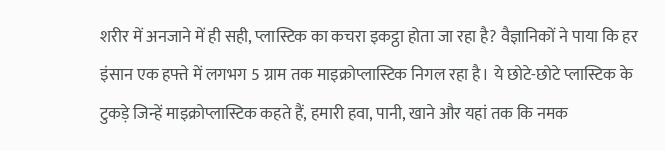शरीर में अनजाने में ही सही, प्लास्टिक का कचरा इकट्ठा होता जा रहा है? वैज्ञानिकों ने पाया कि हर इंसान एक हफ्ते में लगभग 5 ग्राम तक माइक्रोप्लास्टिक निगल रहा है। ये छोटे-छोटे प्लास्टिक के टुकड़े जिन्हें माइक्रोप्लास्टिक कहते हैं, हमारी हवा, पानी, खाने और यहां तक कि नमक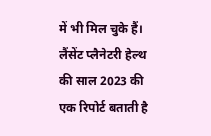में भी मिल चुके हैं।
लैंसेंट प्लैनेटरी हेल्थ की साल 2023 की एक रिपोर्ट बताती है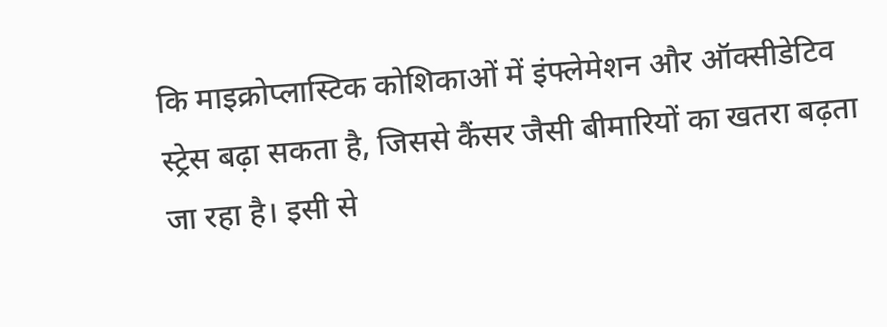कि माइक्रोप्लास्टिक कोशिकाओं में इंफ्लेमेशन और ऑक्सीडेटिव स्ट्रेस बढ़ा सकता है, जिससे कैंसर जैसी बीमारियों का खतरा बढ़ता जा रहा है। इसी से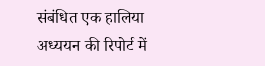संबंधित एक हालिया अध्ययन की रिपोर्ट में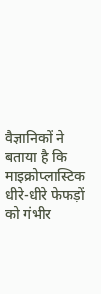वैज्ञानिकों ने बताया है कि माइक्रोप्लास्टिक धीरे-धीरे फेफड़ों को गंभीर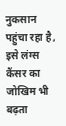नुकसान पहुंचा रहा है, इसे लंग्स कैंसर का जोखिम भी बढ़ता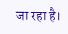जा रहा है।